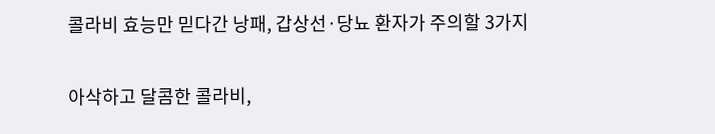콜라비 효능만 믿다간 낭패, 갑상선·당뇨 환자가 주의할 3가지

아삭하고 달콤한 콜라비,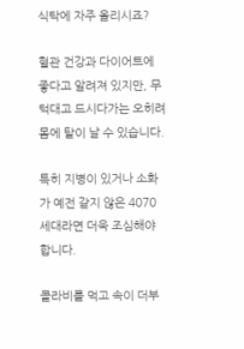식탁에 자주 올리시죠?

혈관 건강과 다이어트에 좋다고 알려져 있지만, 무턱대고 드시다가는 오히려 몸에 탈이 날 수 있습니다.

특히 지병이 있거나 소화가 예전 같지 않은 4070 세대라면 더욱 조심해야 합니다.

콜라비를 먹고 속이 더부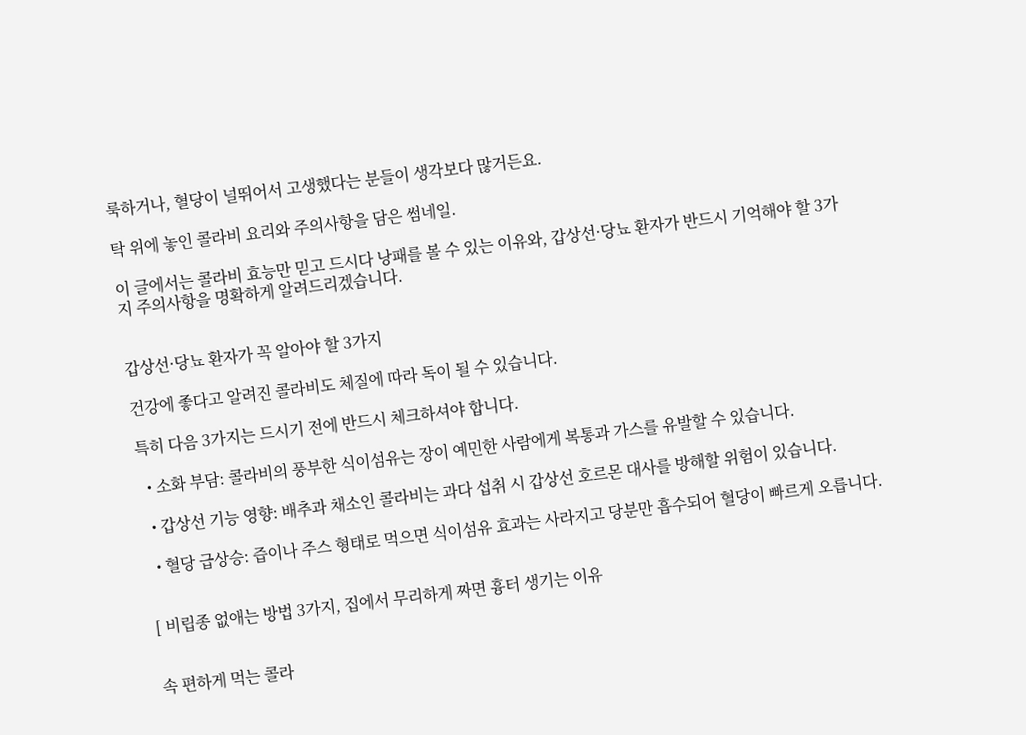룩하거나, 혈당이 널뛰어서 고생했다는 분들이 생각보다 많거든요.

탁 위에 놓인 콜라비 요리와 주의사항을 담은 썸네일.

이 글에서는 콜라비 효능만 믿고 드시다 낭패를 볼 수 있는 이유와, 갑상선·당뇨 환자가 반드시 기억해야 할 3가지 주의사항을 명확하게 알려드리겠습니다.


갑상선·당뇨 환자가 꼭 알아야 할 3가지

건강에 좋다고 알려진 콜라비도 체질에 따라 독이 될 수 있습니다.

특히 다음 3가지는 드시기 전에 반드시 체크하셔야 합니다.

  • 소화 부담: 콜라비의 풍부한 식이섬유는 장이 예민한 사람에게 복통과 가스를 유발할 수 있습니다.

  • 갑상선 기능 영향: 배추과 채소인 콜라비는 과다 섭취 시 갑상선 호르몬 대사를 방해할 위험이 있습니다.

  • 혈당 급상승: 즙이나 주스 형태로 먹으면 식이섬유 효과는 사라지고 당분만 흡수되어 혈당이 빠르게 오릅니다.


[ 비립종 없애는 방법 3가지, 집에서 무리하게 짜면 흉터 생기는 이유


속 편하게 먹는 콜라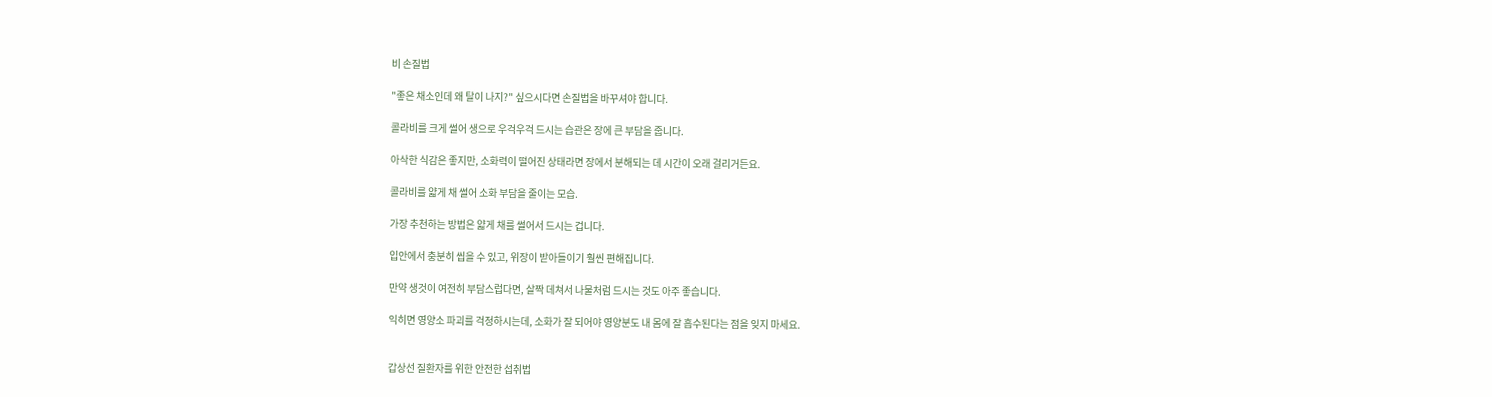비 손질법

"좋은 채소인데 왜 탈이 나지?" 싶으시다면 손질법을 바꾸셔야 합니다.

콜라비를 크게 썰어 생으로 우걱우걱 드시는 습관은 장에 큰 부담을 줍니다.

아삭한 식감은 좋지만, 소화력이 떨어진 상태라면 장에서 분해되는 데 시간이 오래 걸리거든요.

콜라비를 얇게 채 썰어 소화 부담을 줄이는 모습.

가장 추천하는 방법은 얇게 채를 썰어서 드시는 겁니다.

입안에서 충분히 씹을 수 있고, 위장이 받아들이기 훨씬 편해집니다.

만약 생것이 여전히 부담스럽다면, 살짝 데쳐서 나물처럼 드시는 것도 아주 좋습니다.

익히면 영양소 파괴를 걱정하시는데, 소화가 잘 되어야 영양분도 내 몸에 잘 흡수된다는 점을 잊지 마세요.


갑상선 질환자를 위한 안전한 섭취법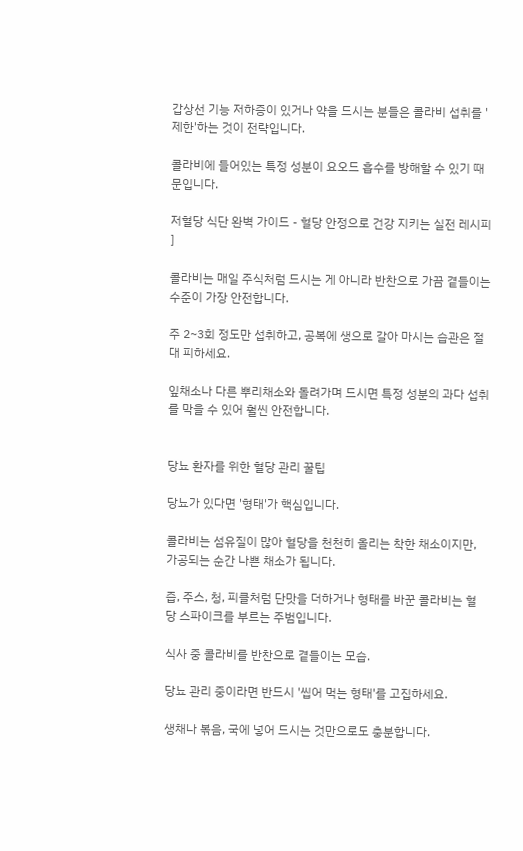갑상선 기능 저하증이 있거나 약을 드시는 분들은 콜라비 섭취를 '제한'하는 것이 전략입니다.

콜라비에 들어있는 특정 성분이 요오드 흡수를 방해할 수 있기 때문입니다.

저혈당 식단 완벽 가이드 - 혈당 안정으로 건강 지키는 실전 레시피 ]

콜라비는 매일 주식처럼 드시는 게 아니라 반찬으로 가끔 곁들이는 수준이 가장 안전합니다.

주 2~3회 정도만 섭취하고, 공복에 생으로 갈아 마시는 습관은 절대 피하세요.

잎채소나 다른 뿌리채소와 돌려가며 드시면 특정 성분의 과다 섭취를 막을 수 있어 훨씬 안전합니다.


당뇨 환자를 위한 혈당 관리 꿀팁

당뇨가 있다면 '형태'가 핵심입니다.

콜라비는 섬유질이 많아 혈당을 천천히 올리는 착한 채소이지만, 가공되는 순간 나쁜 채소가 됩니다.

즙, 주스, 청, 피클처럼 단맛을 더하거나 형태를 바꾼 콜라비는 혈당 스파이크를 부르는 주범입니다.

식사 중 콜라비를 반찬으로 곁들이는 모습.

당뇨 관리 중이라면 반드시 '씹어 먹는 형태'를 고집하세요.

생채나 볶음, 국에 넣어 드시는 것만으로도 충분합니다.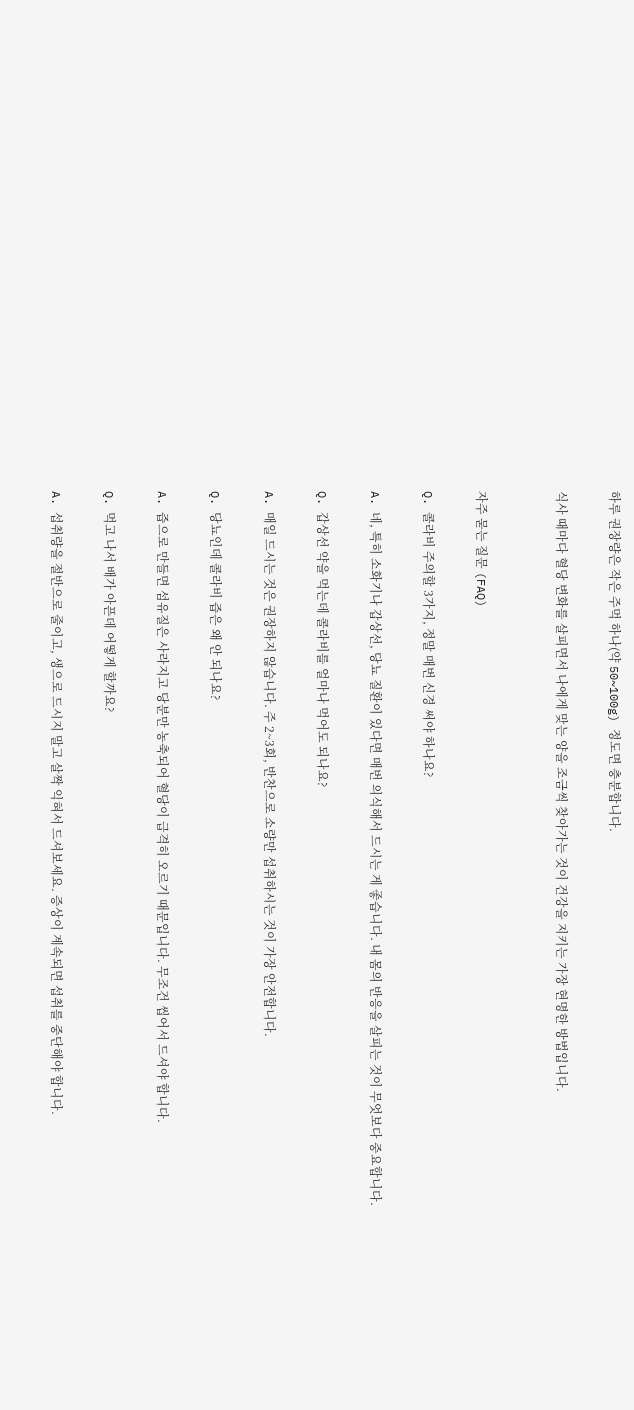하루 권장량은 작은 주먹 하나(약 50~100g) 정도면 충분합니다.

식사 때마다 혈당 변화를 살피면서 나에게 맞는 양을 조금씩 찾아가는 것이 건강을 지키는 가장 현명한 방법입니다.


자주 묻는 질문 (FAQ)

Q. 콜라비 주의할 3가지, 정말 매번 신경 써야 하나요?

A. 네, 특히 소화기나 갑상선, 당뇨 질환이 있다면 매번 의식해서 드시는 게 좋습니다. 내 몸의 반응을 살피는 것이 무엇보다 중요합니다.

Q. 갑상선 약을 먹는데 콜라비를 얼마나 먹어도 되나요?

A. 매일 드시는 것은 권장하지 않습니다. 주 2~3회, 반찬으로 소량만 섭취하시는 것이 가장 안전합니다.

Q. 당뇨인데 콜라비 즙은 왜 안 되나요?

A. 즙으로 만들면 섬유질은 사라지고 당분만 농축되어 혈당이 급격히 오르기 때문입니다. 무조건 씹어서 드셔야 합니다.

Q. 먹고 나서 배가 아픈데 어떻게 할까요?

A. 섭취량을 절반으로 줄이고, 생으로 드시지 말고 살짝 익혀서 드셔보세요. 증상이 계속되면 섭취를 중단해야 합니다.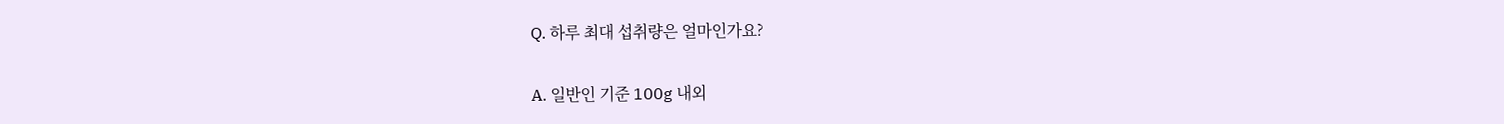Q. 하루 최대 섭취량은 얼마인가요?

A. 일반인 기준 100g 내외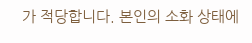가 적당합니다. 본인의 소화 상태에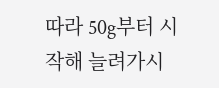따라 50g부터 시작해 늘려가시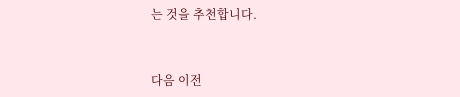는 것을 추천합니다.


다음 이전